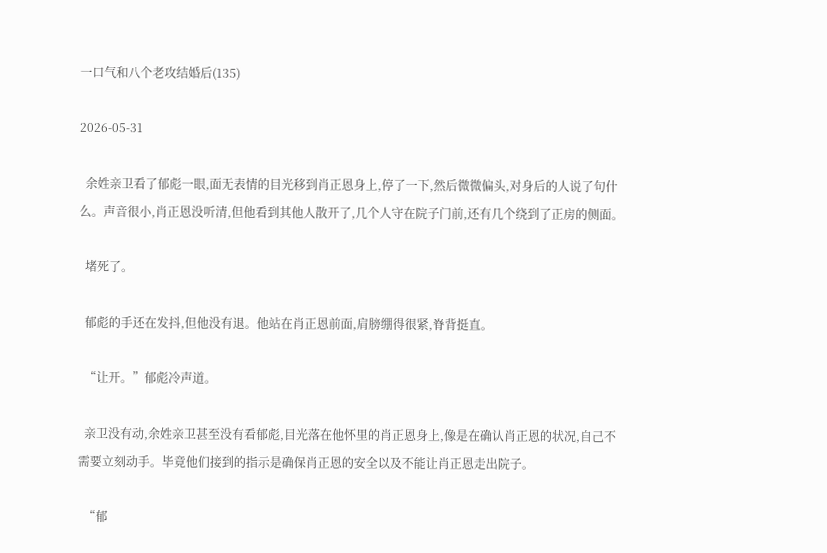一口气和八个老攻结婚后(135)

2026-05-31

  余姓亲卫看了郁彪一眼,面无表情的目光移到肖正恩身上,停了一下,然后微微偏头,对身后的人说了句什么。声音很小,肖正恩没听清,但他看到其他人散开了,几个人守在院子门前,还有几个绕到了正房的侧面。

  堵死了。

  郁彪的手还在发抖,但他没有退。他站在肖正恩前面,肩膀绷得很紧,脊背挺直。

  “让开。”郁彪冷声道。

  亲卫没有动,余姓亲卫甚至没有看郁彪,目光落在他怀里的肖正恩身上,像是在确认肖正恩的状况,自己不需要立刻动手。毕竟他们接到的指示是确保肖正恩的安全以及不能让肖正恩走出院子。

  “郁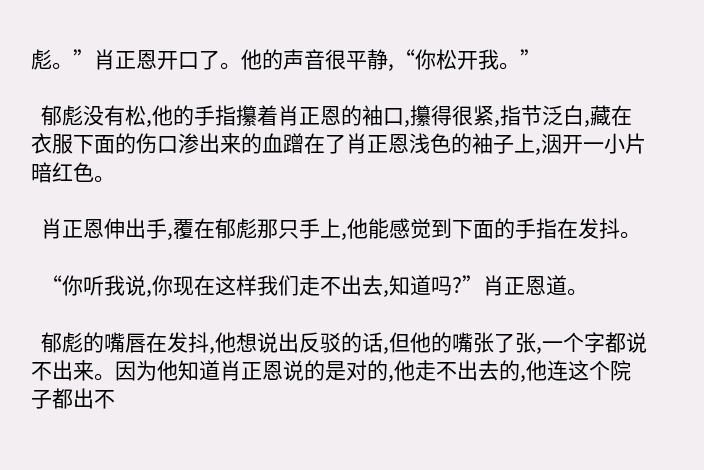彪。”肖正恩开口了。他的声音很平静,“你松开我。”

  郁彪没有松,他的手指攥着肖正恩的袖口,攥得很紧,指节泛白,藏在衣服下面的伤口渗出来的血蹭在了肖正恩浅色的袖子上,洇开一小片暗红色。

  肖正恩伸出手,覆在郁彪那只手上,他能感觉到下面的手指在发抖。

  “你听我说,你现在这样我们走不出去,知道吗?”肖正恩道。

  郁彪的嘴唇在发抖,他想说出反驳的话,但他的嘴张了张,一个字都说不出来。因为他知道肖正恩说的是对的,他走不出去的,他连这个院子都出不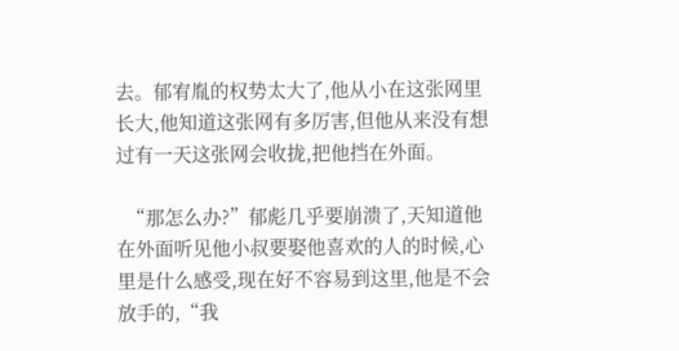去。郁宥胤的权势太大了,他从小在这张网里长大,他知道这张网有多厉害,但他从来没有想过有一天这张网会收拢,把他挡在外面。

  “那怎么办?”郁彪几乎要崩溃了,天知道他在外面听见他小叔要娶他喜欢的人的时候,心里是什么感受,现在好不容易到这里,他是不会放手的,“我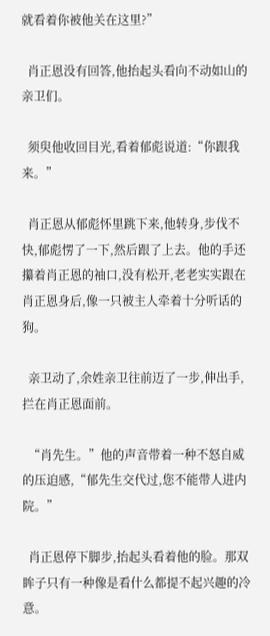就看着你被他关在这里?”

  肖正恩没有回答,他抬起头看向不动如山的亲卫们。

  须臾他收回目光,看着郁彪说道:“你跟我来。”

  肖正恩从郁彪怀里跳下来,他转身,步伐不快,郁彪愣了一下,然后跟了上去。他的手还攥着肖正恩的袖口,没有松开,老老实实跟在肖正恩身后,像一只被主人牵着十分听话的狗。

  亲卫动了,余姓亲卫往前迈了一步,伸出手,拦在肖正恩面前。

  “肖先生。”他的声音带着一种不怒自威的压迫感,“郁先生交代过,您不能带人进内院。”

  肖正恩停下脚步,抬起头看着他的脸。那双眸子只有一种像是看什么都提不起兴趣的冷意。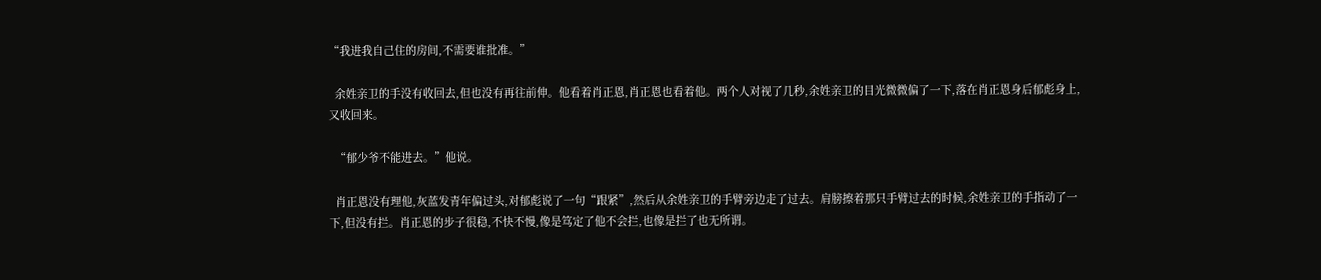“我进我自己住的房间,不需要谁批准。”

  余姓亲卫的手没有收回去,但也没有再往前伸。他看着肖正恩,肖正恩也看着他。两个人对视了几秒,余姓亲卫的目光微微偏了一下,落在肖正恩身后郁彪身上,又收回来。

  “郁少爷不能进去。”他说。

  肖正恩没有理他,灰蓝发青年偏过头,对郁彪说了一句“跟紧”,然后从余姓亲卫的手臂旁边走了过去。肩膀擦着那只手臂过去的时候,余姓亲卫的手指动了一下,但没有拦。肖正恩的步子很稳,不快不慢,像是笃定了他不会拦,也像是拦了也无所谓。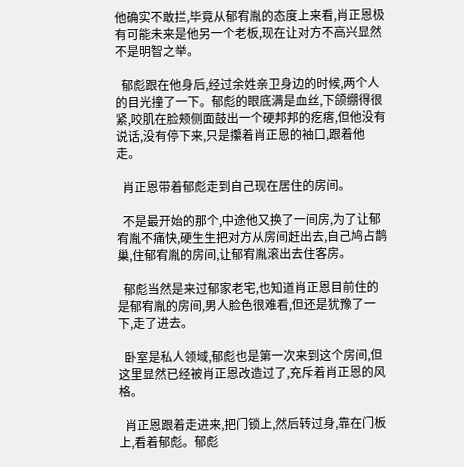他确实不敢拦,毕竟从郁宥胤的态度上来看,肖正恩极有可能未来是他另一个老板,现在让对方不高兴显然不是明智之举。

  郁彪跟在他身后,经过余姓亲卫身边的时候,两个人的目光撞了一下。郁彪的眼底满是血丝,下颌绷得很紧,咬肌在脸颊侧面鼓出一个硬邦邦的疙瘩,但他没有说话,没有停下来,只是攥着肖正恩的袖口,跟着他走。

  肖正恩带着郁彪走到自己现在居住的房间。

  不是最开始的那个,中途他又换了一间房,为了让郁宥胤不痛快,硬生生把对方从房间赶出去,自己鸠占鹊巢,住郁宥胤的房间,让郁宥胤滚出去住客房。

  郁彪当然是来过郁家老宅,也知道肖正恩目前住的是郁宥胤的房间,男人脸色很难看,但还是犹豫了一下,走了进去。

  卧室是私人领域,郁彪也是第一次来到这个房间,但这里显然已经被肖正恩改造过了,充斥着肖正恩的风格。

  肖正恩跟着走进来,把门锁上,然后转过身,靠在门板上,看着郁彪。郁彪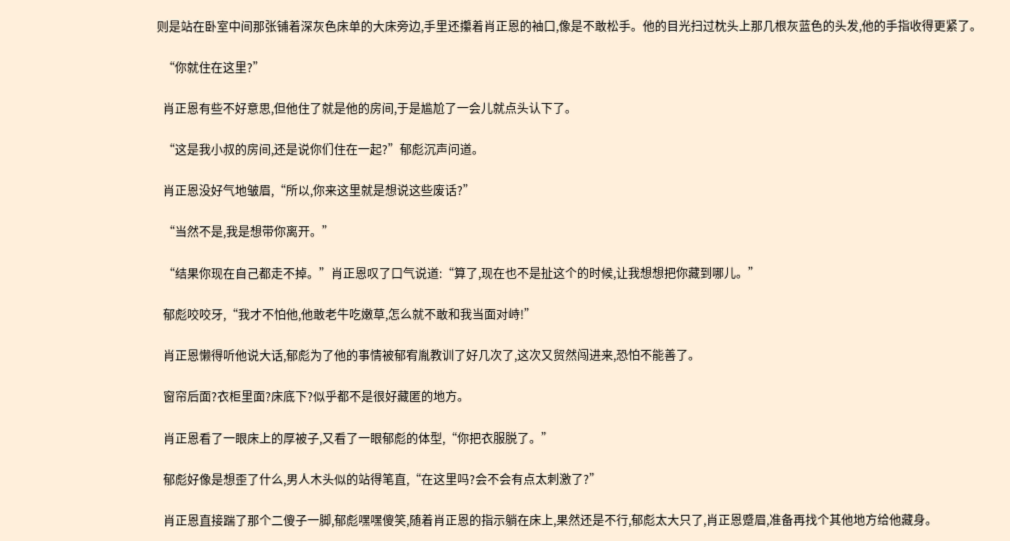则是站在卧室中间那张铺着深灰色床单的大床旁边,手里还攥着肖正恩的袖口,像是不敢松手。他的目光扫过枕头上那几根灰蓝色的头发,他的手指收得更紧了。

  “你就住在这里?”

  肖正恩有些不好意思,但他住了就是他的房间,于是尴尬了一会儿就点头认下了。

  “这是我小叔的房间,还是说你们住在一起?”郁彪沉声问道。

  肖正恩没好气地皱眉,“所以,你来这里就是想说这些废话?”

  “当然不是,我是想带你离开。”

  “结果你现在自己都走不掉。”肖正恩叹了口气说道:“算了,现在也不是扯这个的时候,让我想想把你藏到哪儿。”

  郁彪咬咬牙,“我才不怕他,他敢老牛吃嫩草,怎么就不敢和我当面对峙!”

  肖正恩懒得听他说大话,郁彪为了他的事情被郁宥胤教训了好几次了,这次又贸然闯进来,恐怕不能善了。

  窗帘后面?衣柜里面?床底下?似乎都不是很好藏匿的地方。

  肖正恩看了一眼床上的厚被子,又看了一眼郁彪的体型,“你把衣服脱了。”

  郁彪好像是想歪了什么,男人木头似的站得笔直,“在这里吗?会不会有点太刺激了?”

  肖正恩直接踹了那个二傻子一脚,郁彪嘿嘿傻笑,随着肖正恩的指示躺在床上,果然还是不行,郁彪太大只了,肖正恩蹙眉,准备再找个其他地方给他藏身。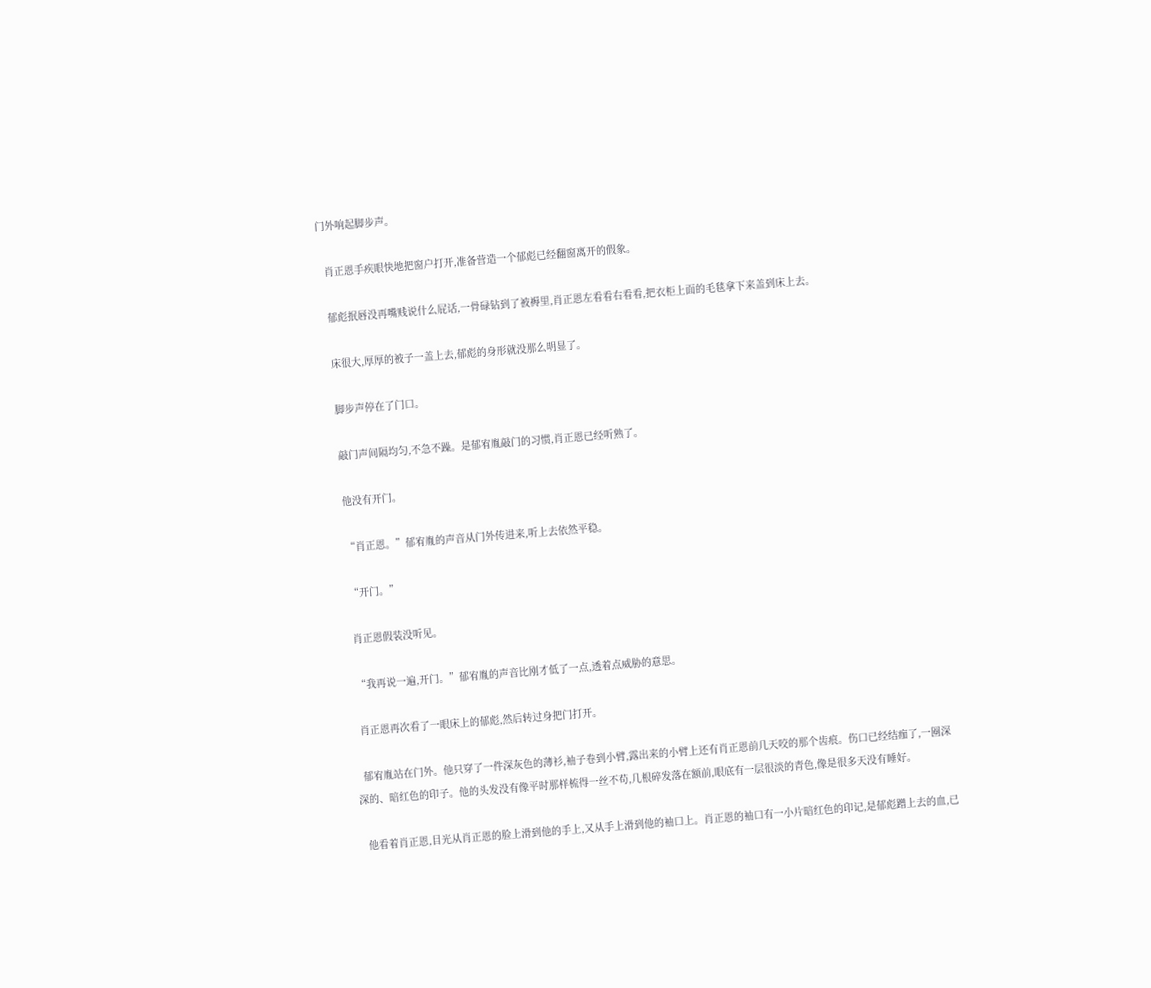门外响起脚步声。

  肖正恩手疾眼快地把窗户打开,准备营造一个郁彪已经翻窗离开的假象。

  郁彪抿唇没再嘴贱说什么屁话,一骨碌钻到了被褥里,肖正恩左看看右看看,把衣柜上面的毛毯拿下来盖到床上去。

  床很大,厚厚的被子一盖上去,郁彪的身形就没那么明显了。

  脚步声停在了门口。

  敲门声间隔均匀,不急不躁。是郁宥胤敲门的习惯,肖正恩已经听熟了。

  他没有开门。

  “肖正恩。”郁宥胤的声音从门外传进来,听上去依然平稳。

  “开门。”

  肖正恩假装没听见。

  “我再说一遍,开门。”郁宥胤的声音比刚才低了一点,透着点威胁的意思。

  肖正恩再次看了一眼床上的郁彪,然后转过身把门打开。

  郁宥胤站在门外。他只穿了一件深灰色的薄衫,袖子卷到小臂,露出来的小臂上还有肖正恩前几天咬的那个齿痕。伤口已经结痂了,一圈深深的、暗红色的印子。他的头发没有像平时那样梳得一丝不苟,几根碎发落在额前,眼底有一层很淡的青色,像是很多天没有睡好。

  他看着肖正恩,目光从肖正恩的脸上滑到他的手上,又从手上滑到他的袖口上。肖正恩的袖口有一小片暗红色的印记,是郁彪蹭上去的血,已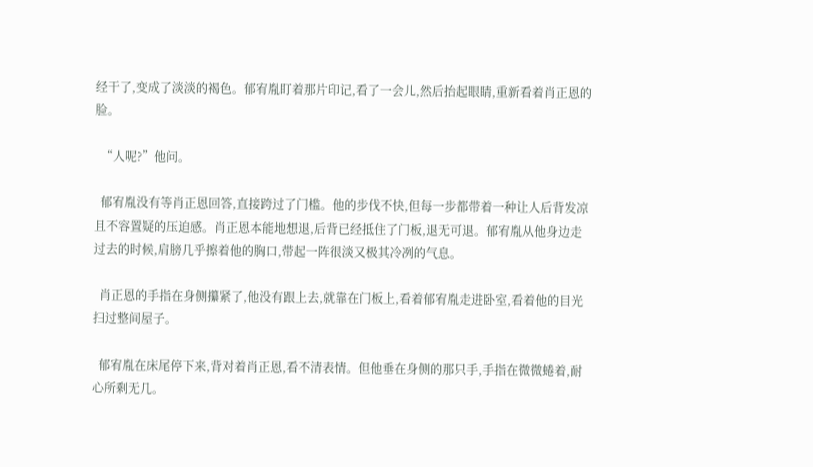经干了,变成了淡淡的褐色。郁宥胤盯着那片印记,看了一会儿,然后抬起眼睛,重新看着肖正恩的脸。

  “人呢?”他问。

  郁宥胤没有等肖正恩回答,直接跨过了门槛。他的步伐不快,但每一步都带着一种让人后背发凉且不容置疑的压迫感。肖正恩本能地想退,后背已经抵住了门板,退无可退。郁宥胤从他身边走过去的时候,肩膀几乎擦着他的胸口,带起一阵很淡又极其冷冽的气息。

  肖正恩的手指在身侧攥紧了,他没有跟上去,就靠在门板上,看着郁宥胤走进卧室,看着他的目光扫过整间屋子。

  郁宥胤在床尾停下来,背对着肖正恩,看不清表情。但他垂在身侧的那只手,手指在微微蜷着,耐心所剩无几。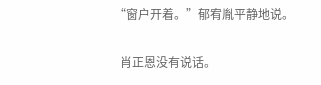“窗户开着。”郁宥胤平静地说。

  肖正恩没有说话。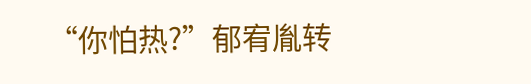“你怕热?”郁宥胤转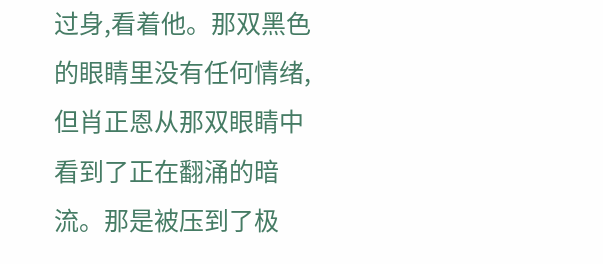过身,看着他。那双黑色的眼睛里没有任何情绪,但肖正恩从那双眼睛中看到了正在翻涌的暗流。那是被压到了极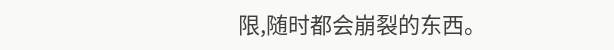限,随时都会崩裂的东西。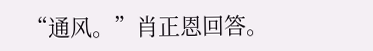“通风。”肖正恩回答。